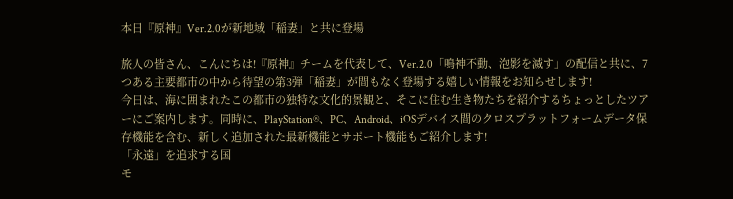本日『原神』Ver.2.0が新地域「稲妻」と共に登場

旅人の皆さん、こんにちは!『原神』チームを代表して、Ver.2.0「鳴神不動、泡影を滅す」の配信と共に、7つある主要都市の中から待望の第3弾「稲妻」が間もなく登場する嬉しい情報をお知らせします!
今日は、海に囲まれたこの都市の独特な文化的景観と、そこに住む生き物たちを紹介するちょっとしたツアーにご案内します。同時に、PlayStation®、PC、Android、iOSデバイス間のクロスプラットフォームデータ保存機能を含む、新しく追加された最新機能とサポート機能もご紹介します!
「永遠」を追求する国
モ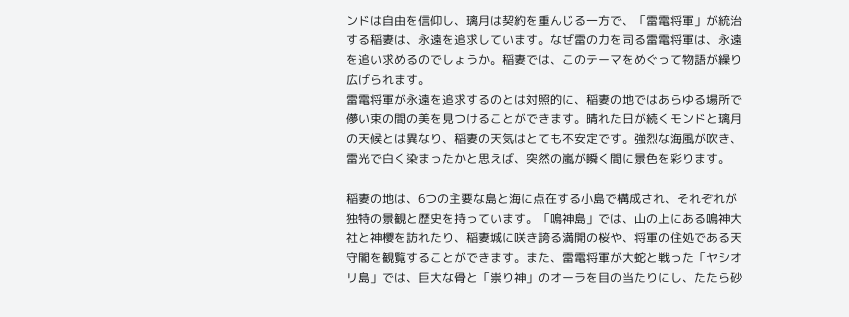ンドは自由を信仰し、璃月は契約を重んじる一方で、「雷電将軍」が統治する稲妻は、永遠を追求しています。なぜ雷の力を司る雷電将軍は、永遠を追い求めるのでしょうか。稲妻では、このテーマをめぐって物語が繰り広げられます。
雷電将軍が永遠を追求するのとは対照的に、稲妻の地ではあらゆる場所で儚い束の間の美を見つけることができます。晴れた日が続くモンドと璃月の天候とは異なり、稲妻の天気はとても不安定です。強烈な海風が吹き、雷光で白く染まったかと思えば、突然の嵐が瞬く間に景色を彩ります。

稲妻の地は、6つの主要な島と海に点在する小島で構成され、それぞれが独特の景観と歴史を持っています。「鳴神島」では、山の上にある鳴神大社と神櫻を訪れたり、稲妻城に咲き誇る満開の桜や、将軍の住処である天守閣を観覧することができます。また、雷電将軍が大蛇と戦った「ヤシオリ島」では、巨大な骨と「祟り神」のオーラを目の当たりにし、たたら砂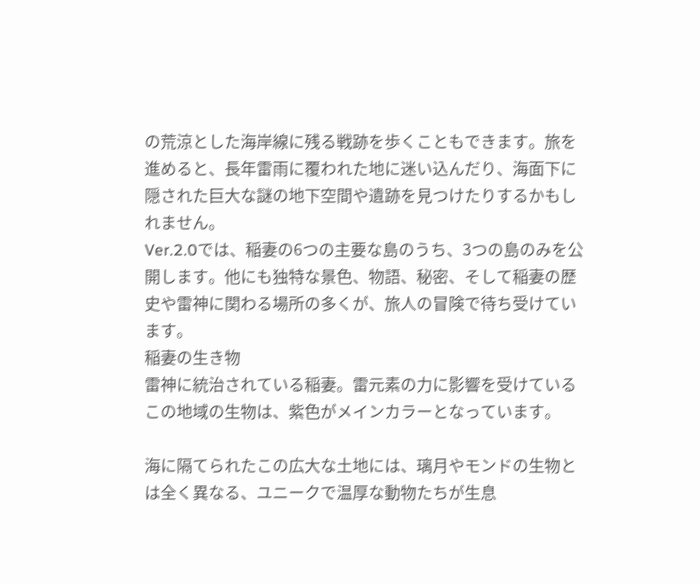の荒涼とした海岸線に残る戦跡を歩くこともできます。旅を進めると、長年雷雨に覆われた地に迷い込んだり、海面下に隠された巨大な謎の地下空間や遺跡を見つけたりするかもしれません。
Ver.2.0では、稲妻の6つの主要な島のうち、3つの島のみを公開します。他にも独特な景色、物語、秘密、そして稲妻の歴史や雷神に関わる場所の多くが、旅人の冒険で待ち受けています。
稲妻の生き物
雷神に統治されている稲妻。雷元素の力に影響を受けているこの地域の生物は、紫色がメインカラーとなっています。

海に隔てられたこの広大な土地には、璃月やモンドの生物とは全く異なる、ユニークで温厚な動物たちが生息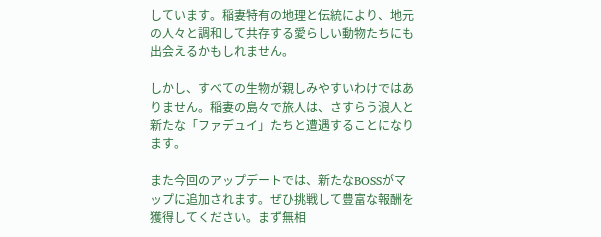しています。稲妻特有の地理と伝統により、地元の人々と調和して共存する愛らしい動物たちにも出会えるかもしれません。

しかし、すべての生物が親しみやすいわけではありません。稲妻の島々で旅人は、さすらう浪人と新たな「ファデュイ」たちと遭遇することになります。

また今回のアップデートでは、新たなBOSSがマップに追加されます。ぜひ挑戦して豊富な報酬を獲得してください。まず無相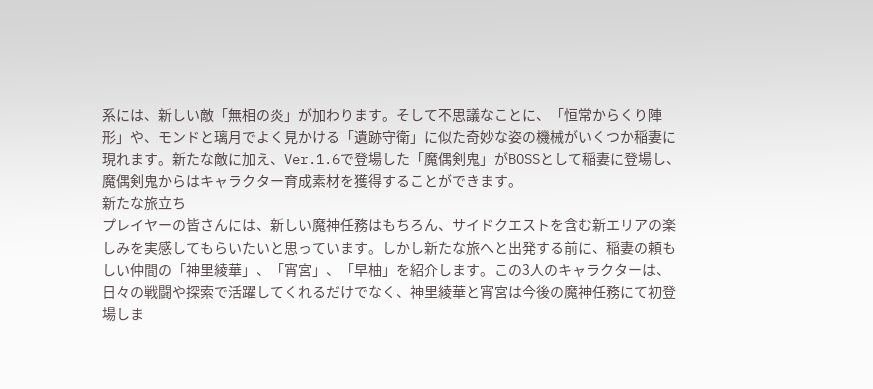系には、新しい敵「無相の炎」が加わります。そして不思議なことに、「恒常からくり陣形」や、モンドと璃月でよく見かける「遺跡守衛」に似た奇妙な姿の機械がいくつか稲妻に現れます。新たな敵に加え、Ver.1.6で登場した「魔偶剣鬼」がBOSSとして稲妻に登場し、魔偶剣鬼からはキャラクター育成素材を獲得することができます。
新たな旅立ち
プレイヤーの皆さんには、新しい魔神任務はもちろん、サイドクエストを含む新エリアの楽しみを実感してもらいたいと思っています。しかし新たな旅へと出発する前に、稲妻の頼もしい仲間の「神里綾華」、「宵宮」、「早柚」を紹介します。この3人のキャラクターは、日々の戦闘や探索で活躍してくれるだけでなく、神里綾華と宵宮は今後の魔神任務にて初登場しま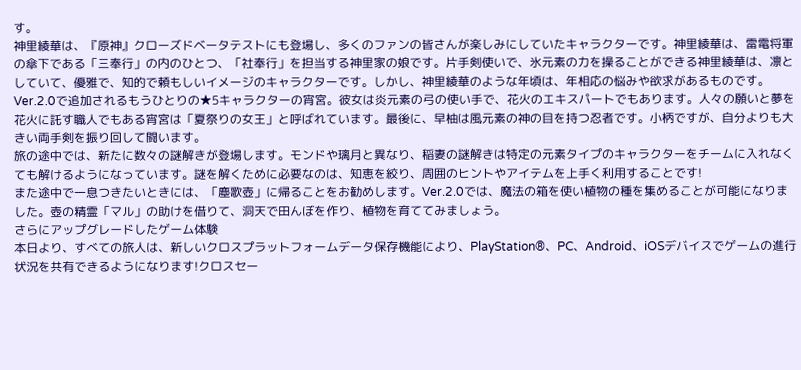す。
神里綾華は、『原神』クローズドベータテストにも登場し、多くのファンの皆さんが楽しみにしていたキャラクターです。神里綾華は、雷電将軍の傘下である「三奉行」の内のひとつ、「社奉行」を担当する神里家の娘です。片手剣使いで、氷元素の力を操ることができる神里綾華は、凛としていて、優雅で、知的で頼もしいイメージのキャラクターです。しかし、神里綾華のような年頃は、年相応の悩みや欲求があるものです。
Ver.2.0で追加されるもうひとりの★5キャラクターの宵宮。彼女は炎元素の弓の使い手で、花火のエキスパートでもあります。人々の願いと夢を花火に託す職人でもある宵宮は「夏祭りの女王」と呼ばれています。最後に、早柚は風元素の神の目を持つ忍者です。小柄ですが、自分よりも大きい両手剣を振り回して闘います。
旅の途中では、新たに数々の謎解きが登場します。モンドや璃月と異なり、稲妻の謎解きは特定の元素タイプのキャラクターをチームに入れなくても解けるようになっています。謎を解くために必要なのは、知恵を絞り、周囲のヒントやアイテムを上手く利用することです!
また途中で一息つきたいときには、「塵歌壺」に帰ることをお勧めします。Ver.2.0では、魔法の箱を使い植物の種を集めることが可能になりました。壺の精霊「マル」の助けを借りて、洞天で田んぼを作り、植物を育ててみましょう。
さらにアップグレードしたゲーム体験
本日より、すべての旅人は、新しいクロスプラットフォームデータ保存機能により、PlayStation®、PC、Android、iOSデバイスでゲームの進行状況を共有できるようになります!クロスセー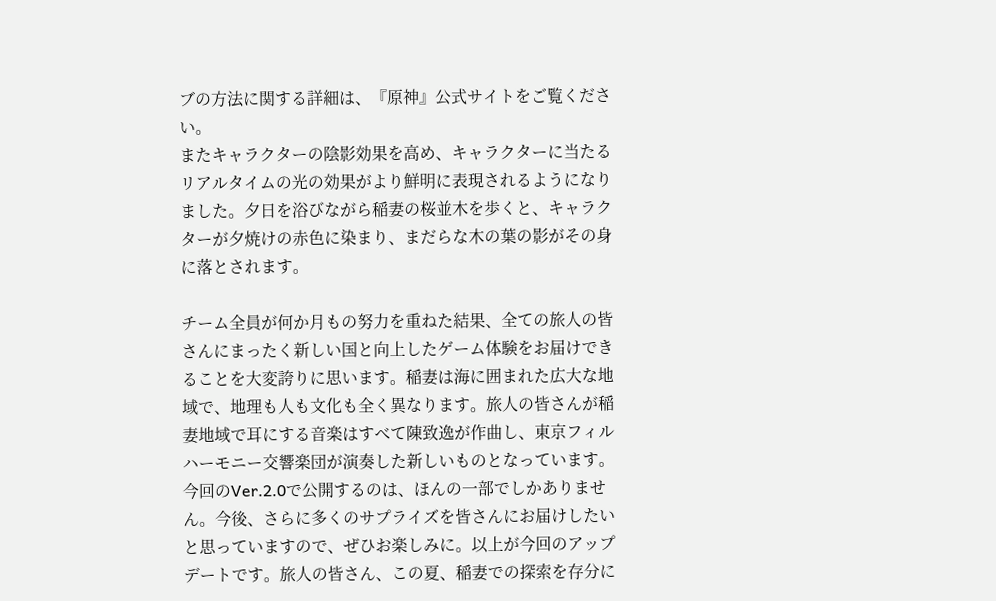ブの方法に関する詳細は、『原神』公式サイトをご覧ください。
またキャラクターの陰影効果を高め、キャラクターに当たるリアルタイムの光の効果がより鮮明に表現されるようになりました。夕日を浴びながら稲妻の桜並木を歩くと、キャラクターが夕焼けの赤色に染まり、まだらな木の葉の影がその身に落とされます。

チーム全員が何か月もの努力を重ねた結果、全ての旅人の皆さんにまったく新しい国と向上したゲーム体験をお届けできることを大変誇りに思います。稲妻は海に囲まれた広大な地域で、地理も人も文化も全く異なります。旅人の皆さんが稲妻地域で耳にする音楽はすべて陳致逸が作曲し、東京フィルハーモニー交響楽団が演奏した新しいものとなっています。今回のVer.2.0で公開するのは、ほんの一部でしかありません。今後、さらに多くのサプライズを皆さんにお届けしたいと思っていますので、ぜひお楽しみに。以上が今回のアップデートです。旅人の皆さん、この夏、稲妻での探索を存分に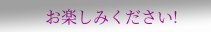お楽しみください!